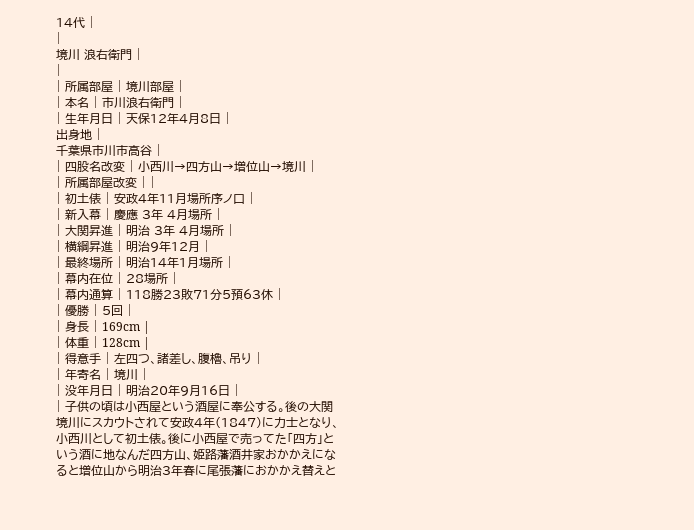14代 |
|
境川 浪右衛門 |
|
| 所属部屋 | 境川部屋 |
| 本名 | 市川浪右衛門 |
| 生年月日 | 天保12年4月8日 |
出身地 |
千葉県市川市高谷 |
| 四股名改変 | 小西川→四方山→増位山→境川 |
| 所属部屋改変 | |
| 初土俵 | 安政4年11月場所序ノ口 |
| 新入幕 | 慶應 3年 4月場所 |
| 大関昇進 | 明治 3年 4月場所 |
| 横綱昇進 | 明治9年12月 |
| 最終場所 | 明治14年1月場所 |
| 幕内在位 | 28場所 |
| 幕内通算 | 118勝23敗71分5預63休 |
| 優勝 | 5回 |
| 身長 | 169cm |
| 体重 | 128cm |
| 得意手 | 左四つ、諸差し、腹櫓、吊り |
| 年寄名 | 境川 |
| 没年月日 | 明治20年9月16日 |
| 子供の頃は小西屋という酒屋に奉公する。後の大関境川にスカウトされて安政4年(1847)に力士となり、小西川として初土俵。後に小西屋で売ってた「四方」という酒に地なんだ四方山、姫路藩酒井家おかかえになると増位山から明治3年春に尾張藩におかかえ替えと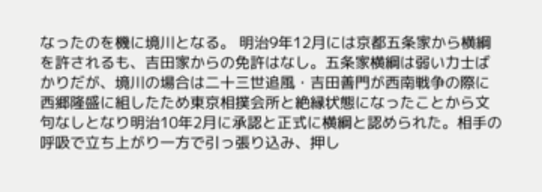なったのを機に境川となる。 明治9年12月には京都五条家から横綱を許されるも、吉田家からの免許はなし。五条家横綱は弱い力士ばかりだが、境川の場合は二十三世追風・吉田善門が西南戦争の際に西郷隆盛に組したため東京相撲会所と絶縁状態になったことから文句なしとなり明治10年2月に承認と正式に横綱と認められた。相手の呼吸で立ち上がり一方で引っ張り込み、押し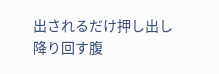出されるだけ押し出し降り回す腹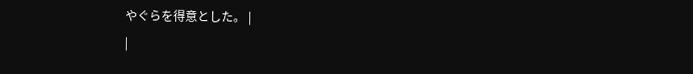やぐらを得意とした。 |
|